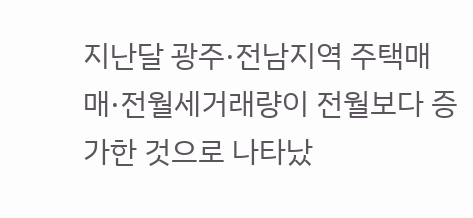지난달 광주·전남지역 주택매매·전월세거래량이 전월보다 증가한 것으로 나타났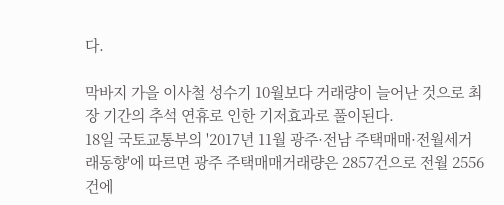다.

막바지 가을 이사철 성수기 10월보다 거래량이 늘어난 것으로 최장 기간의 추석 연휴로 인한 기저효과로 풀이된다.
18일 국토교통부의 '2017년 11월 광주·전남 주택매매·전월세거래동향'에 따르면 광주 주택매매거래량은 2857건으로 전월 2556건에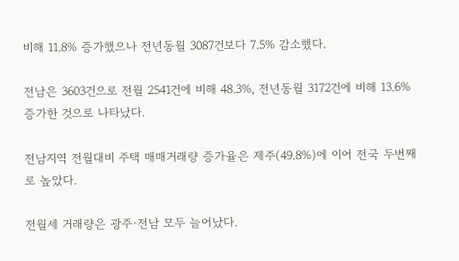비해 11.8% 증가했으나 전년동월 3087건보다 7.5% 감소했다.

전남은 3603건으로 전월 2541건에 비해 48.3%, 전년동월 3172건에 비해 13.6% 증가한 것으로 나타났다.

전남지역 전월대비 주택 매매거래량 증가율은 제주(49.8%)에 이어 전국 두번째로 높았다.

전월세 거래량은 광주·전남 모두 늘어났다.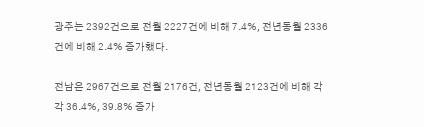광주는 2392건으로 전월 2227건에 비해 7.4%, 전년동월 2336건에 비해 2.4% 증가했다.

전남은 2967건으로 전월 2176건, 전년동월 2123건에 비해 각각 36.4%, 39.8% 증가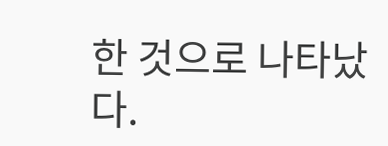한 것으로 나타났다.